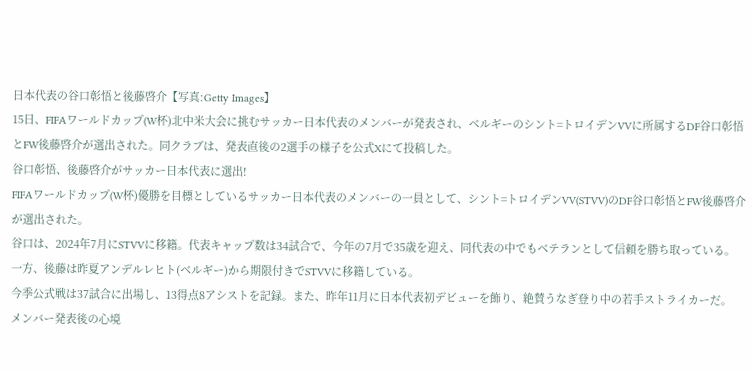日本代表の谷口彰悟と後藤啓介【写真:Getty Images】
15日、FIFAワールドカップ(W杯)北中米大会に挑むサッカー日本代表のメンバーが発表され、ベルギーのシント=トロイデンVVに所属するDF谷口彰悟とFW後藤啓介が選出された。同クラブは、発表直後の2選手の様子を公式Xにて投稿した。
谷口彰悟、後藤啓介がサッカー日本代表に選出!
FIFAワールドカップ(W杯)優勝を目標としているサッカー日本代表のメンバーの一員として、シント=トロイデンVV(STVV)のDF谷口彰悟とFW後藤啓介が選出された。
谷口は、2024年7月にSTVVに移籍。代表キャップ数は34試合で、今年の7月で35歳を迎え、同代表の中でもベテランとして信頼を勝ち取っている。
一方、後藤は昨夏アンデルレヒト(ベルギー)から期限付きでSTVVに移籍している。
今季公式戦は37試合に出場し、13得点8アシストを記録。また、昨年11月に日本代表初デビューを飾り、絶賛うなぎ登り中の若手ストライカーだ。
メンバー発表後の心境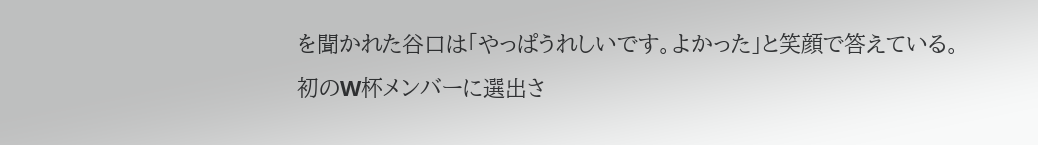を聞かれた谷口は「やっぱうれしいです。よかった」と笑顔で答えている。
初のW杯メンバーに選出さ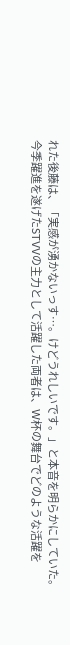れた後藤は、「実感が湧かないっす…。けどうれしいです。」と本音を明らかにしていた。
今季躍進を遂げたSTVVの主力として活躍した両者は、W杯の舞台でどのような活躍を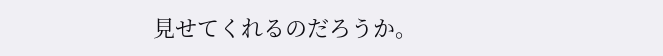見せてくれるのだろうか。